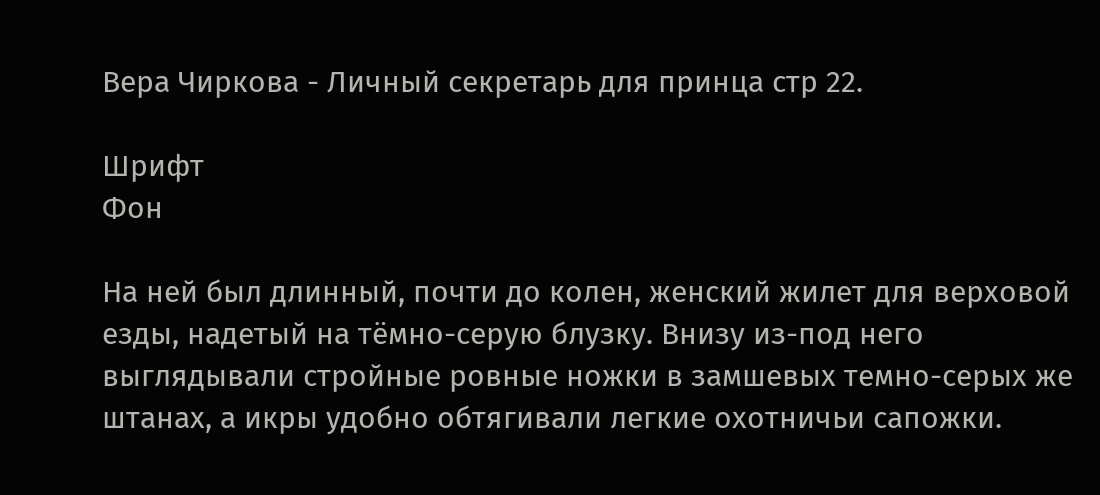Вера Чиркова - Личный секретарь для принца стр 22.

Шрифт
Фон

На ней был длинный, почти до колен, женский жилет для верховой езды, надетый на тёмно-серую блузку. Внизу из-под него выглядывали стройные ровные ножки в замшевых темно-серых же штанах, а икры удобно обтягивали легкие охотничьи сапожки.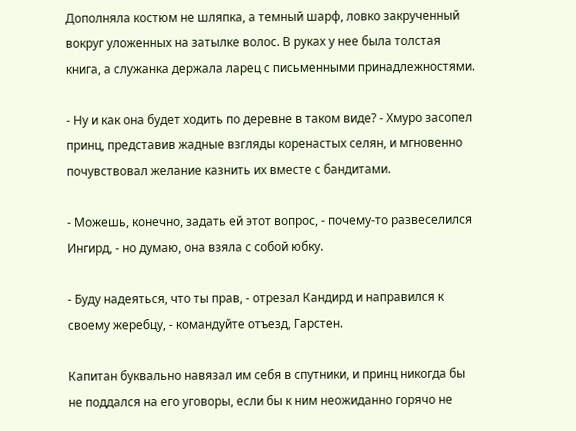Дополняла костюм не шляпка, а темный шарф, ловко закрученный вокруг уложенных на затылке волос. В руках у нее была толстая книга, а служанка держала ларец с письменными принадлежностями.

- Ну и как она будет ходить по деревне в таком виде? - Хмуро засопел принц, представив жадные взгляды коренастых селян, и мгновенно почувствовал желание казнить их вместе с бандитами.

- Можешь, конечно, задать ей этот вопрос, - почему-то развеселился Ингирд, - но думаю, она взяла с собой юбку.

- Буду надеяться, что ты прав, - отрезал Кандирд и направился к своему жеребцу, - командуйте отъезд, Гарстен.

Капитан буквально навязал им себя в спутники, и принц никогда бы не поддался на его уговоры, если бы к ним неожиданно горячо не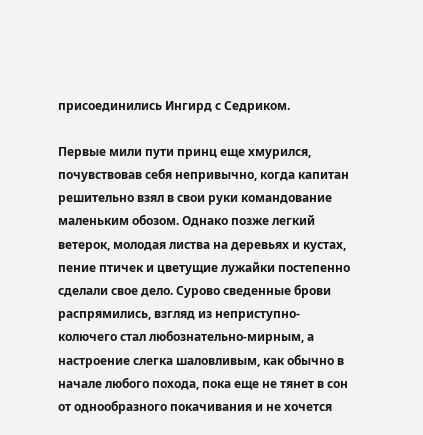присоединились Ингирд с Седриком.

Первые мили пути принц еще хмурился, почувствовав себя непривычно, когда капитан решительно взял в свои руки командование маленьким обозом. Однако позже легкий ветерок, молодая листва на деревьях и кустах, пение птичек и цветущие лужайки постепенно сделали свое дело. Сурово сведенные брови распрямились, взгляд из неприступно-колючего стал любознательно-мирным, а настроение слегка шаловливым, как обычно в начале любого похода, пока еще не тянет в сон от однообразного покачивания и не хочется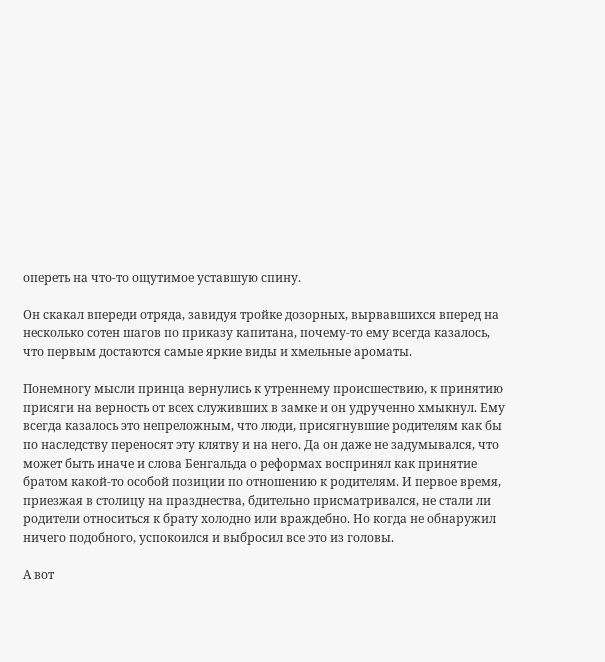опереть на что-то ощутимое уставшую спину.

Он скакал впереди отряда, завидуя тройке дозорных, вырвавшихся вперед на несколько сотен шагов по приказу капитана, почему-то ему всегда казалось, что первым достаются самые яркие виды и хмельные ароматы.

Понемногу мысли принца вернулись к утреннему происшествию, к принятию присяги на верность от всех служивших в замке и он удрученно хмыкнул. Ему всегда казалось это непреложным, что люди, присягнувшие родителям как бы по наследству переносят эту клятву и на него. Да он даже не задумывался, что может быть иначе и слова Бенгальда о реформах воспринял как принятие братом какой-то особой позиции по отношению к родителям. И первое время, приезжая в столицу на празднества, бдительно присматривался, не стали ли родители относиться к брату холодно или враждебно. Но когда не обнаружил ничего подобного, успокоился и выбросил все это из головы.

А вот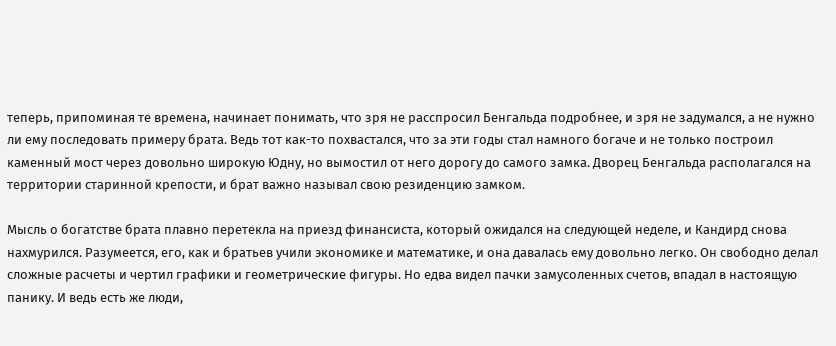теперь, припоминая те времена, начинает понимать, что зря не расспросил Бенгальда подробнее, и зря не задумался, а не нужно ли ему последовать примеру брата. Ведь тот как-то похвастался, что за эти годы стал намного богаче и не только построил каменный мост через довольно широкую Юдну, но вымостил от него дорогу до самого замка. Дворец Бенгальда располагался на территории старинной крепости, и брат важно называл свою резиденцию замком.

Мысль о богатстве брата плавно перетекла на приезд финансиста, который ожидался на следующей неделе, и Кандирд снова нахмурился. Разумеется, его, как и братьев учили экономике и математике, и она давалась ему довольно легко. Он свободно делал сложные расчеты и чертил графики и геометрические фигуры. Но едва видел пачки замусоленных счетов, впадал в настоящую панику. И ведь есть же люди,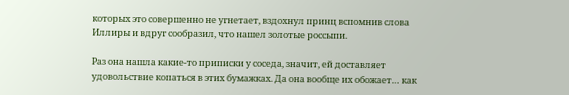которых это совершенно не угнетает, вздохнул принц вспомнив слова Иллиры и вдруг сообразил, что нашел золотые россыпи.

Раз она нашла какие-то приписки у соседа, значит, ей доставляет удовольствие копаться в этих бумажках. Да она вообще их обожает… как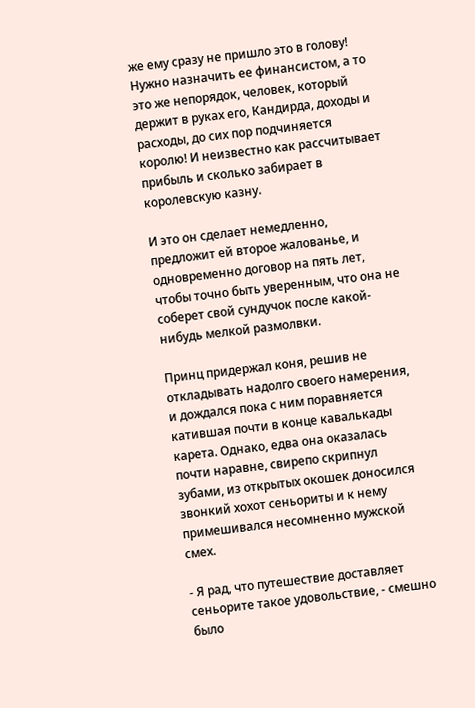же ему сразу не пришло это в голову! Нужно назначить ее финансистом, а то это же непорядок, человек, который держит в руках его, Кандирда, доходы и расходы, до сих пор подчиняется королю! И неизвестно как рассчитывает прибыль и сколько забирает в королевскую казну.

И это он сделает немедленно, предложит ей второе жалованье, и одновременно договор на пять лет, чтобы точно быть уверенным, что она не соберет свой сундучок после какой-нибудь мелкой размолвки.

Принц придержал коня, решив не откладывать надолго своего намерения, и дождался пока с ним поравняется катившая почти в конце кавалькады карета. Однако, едва она оказалась почти наравне, свирепо скрипнул зубами, из открытых окошек доносился звонкий хохот сеньориты и к нему примешивался несомненно мужской смех.

- Я рад, что путешествие доставляет сеньорите такое удовольствие, - смешно было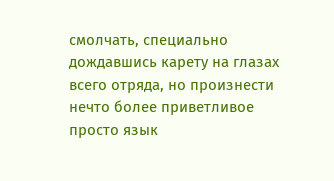смолчать, специально дождавшись карету на глазах всего отряда, но произнести нечто более приветливое просто язык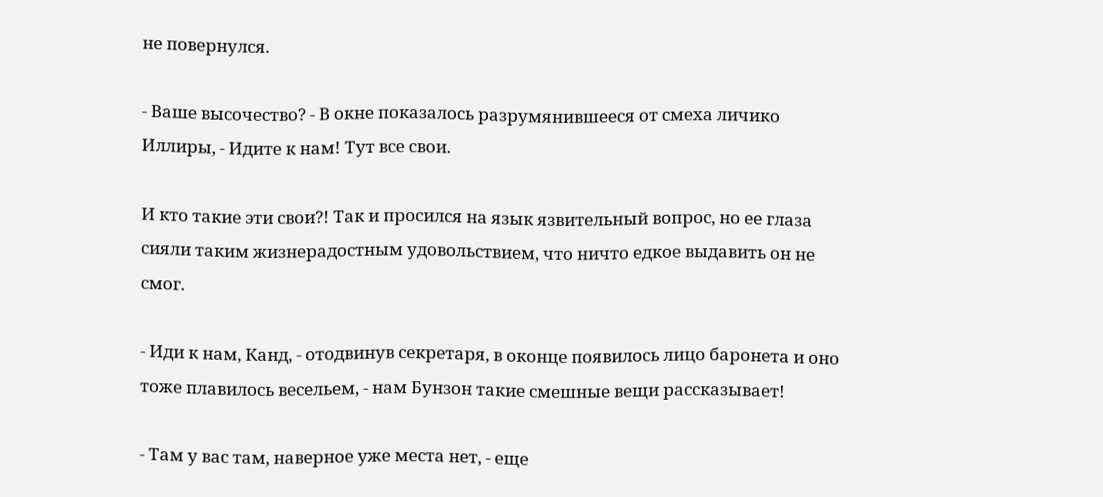не повернулся.

- Ваше высочество? - В окне показалось разрумянившееся от смеха личико Иллиры, - Идите к нам! Тут все свои.

И кто такие эти свои?! Так и просился на язык язвительный вопрос, но ее глаза сияли таким жизнерадостным удовольствием, что ничто едкое выдавить он не смог.

- Иди к нам, Канд, - отодвинув секретаря, в оконце появилось лицо баронета и оно тоже плавилось весельем, - нам Бунзон такие смешные вещи рассказывает!

- Там у вас там, наверное уже места нет, - еще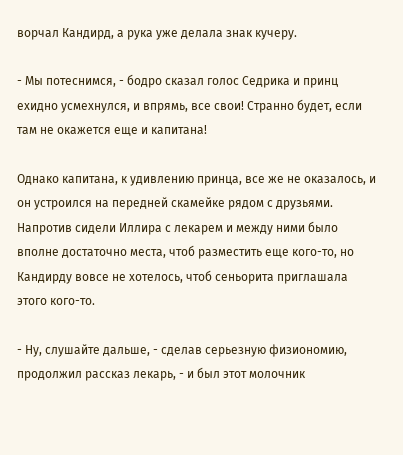ворчал Кандирд, а рука уже делала знак кучеру.

- Мы потеснимся, - бодро сказал голос Седрика и принц ехидно усмехнулся, и впрямь, все свои! Странно будет, если там не окажется еще и капитана!

Однако капитана, к удивлению принца, все же не оказалось, и он устроился на передней скамейке рядом с друзьями. Напротив сидели Иллира с лекарем и между ними было вполне достаточно места, чтоб разместить еще кого-то, но Кандирду вовсе не хотелось, чтоб сеньорита приглашала этого кого-то.

- Ну, слушайте дальше, - сделав серьезную физиономию, продолжил рассказ лекарь, - и был этот молочник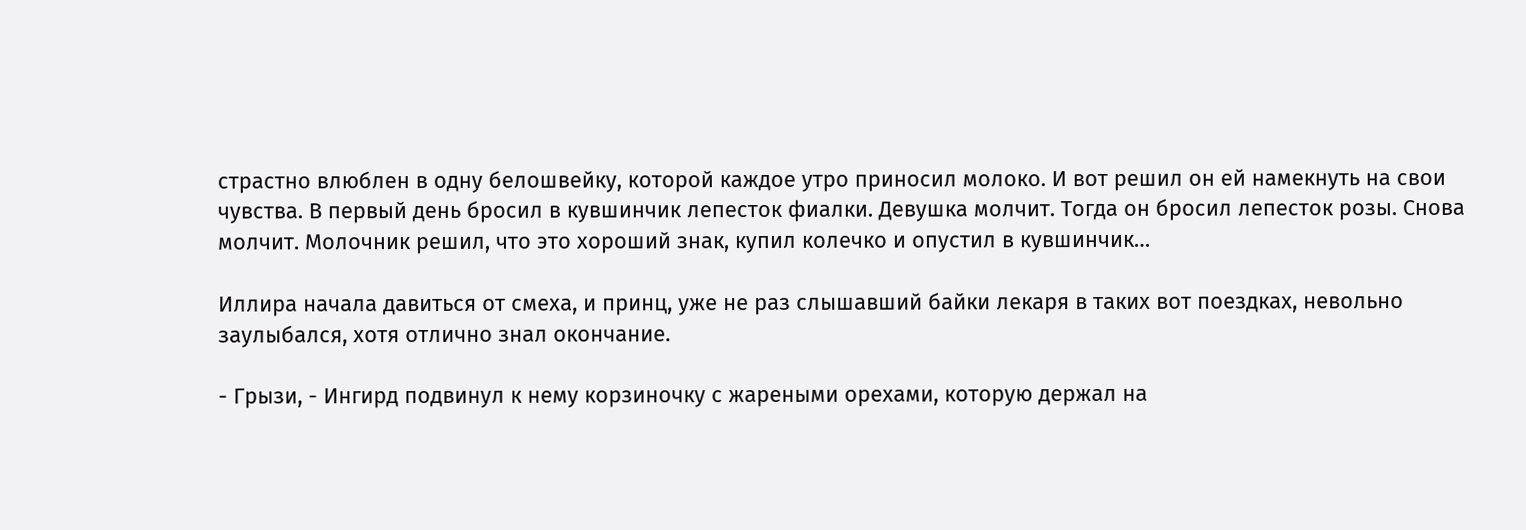страстно влюблен в одну белошвейку, которой каждое утро приносил молоко. И вот решил он ей намекнуть на свои чувства. В первый день бросил в кувшинчик лепесток фиалки. Девушка молчит. Тогда он бросил лепесток розы. Снова молчит. Молочник решил, что это хороший знак, купил колечко и опустил в кувшинчик…

Иллира начала давиться от смеха, и принц, уже не раз слышавший байки лекаря в таких вот поездках, невольно заулыбался, хотя отлично знал окончание.

- Грызи, - Ингирд подвинул к нему корзиночку с жареными орехами, которую держал на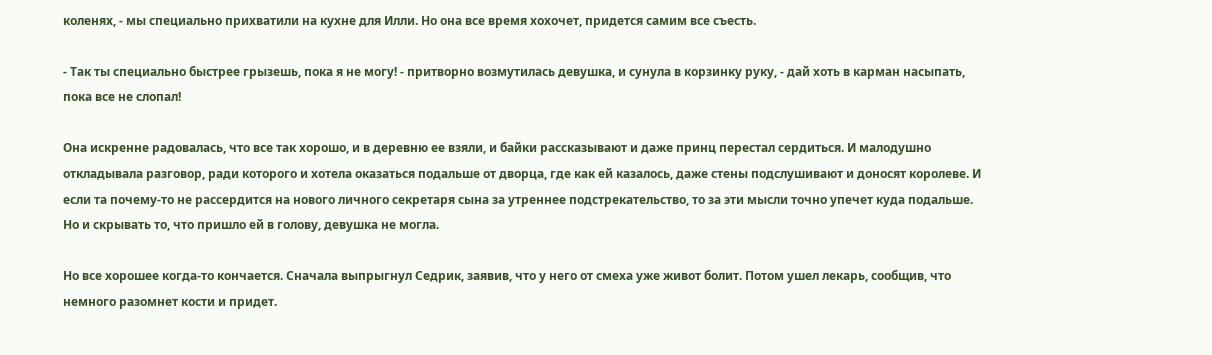коленях, - мы специально прихватили на кухне для Илли. Но она все время хохочет, придется самим все съесть.

- Так ты специально быстрее грызешь, пока я не могу! - притворно возмутилась девушка, и сунула в корзинку руку, - дай хоть в карман насыпать, пока все не слопал!

Она искренне радовалась, что все так хорошо, и в деревню ее взяли, и байки рассказывают и даже принц перестал сердиться. И малодушно откладывала разговор, ради которого и хотела оказаться подальше от дворца, где как ей казалось, даже стены подслушивают и доносят королеве. И если та почему-то не рассердится на нового личного секретаря сына за утреннее подстрекательство, то за эти мысли точно упечет куда подальше. Но и скрывать то, что пришло ей в голову, девушка не могла.

Но все хорошее когда-то кончается. Сначала выпрыгнул Седрик, заявив, что у него от смеха уже живот болит. Потом ушел лекарь, сообщив, что немного разомнет кости и придет.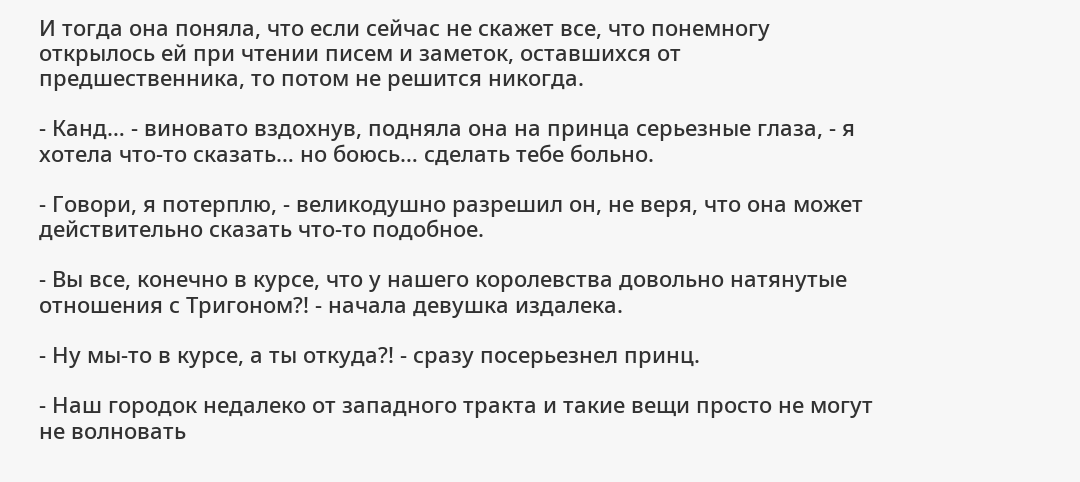И тогда она поняла, что если сейчас не скажет все, что понемногу открылось ей при чтении писем и заметок, оставшихся от предшественника, то потом не решится никогда.

- Канд… - виновато вздохнув, подняла она на принца серьезные глаза, - я хотела что-то сказать… но боюсь… сделать тебе больно.

- Говори, я потерплю, - великодушно разрешил он, не веря, что она может действительно сказать что-то подобное.

- Вы все, конечно в курсе, что у нашего королевства довольно натянутые отношения с Тригоном?! - начала девушка издалека.

- Ну мы-то в курсе, а ты откуда?! - сразу посерьезнел принц.

- Наш городок недалеко от западного тракта и такие вещи просто не могут не волновать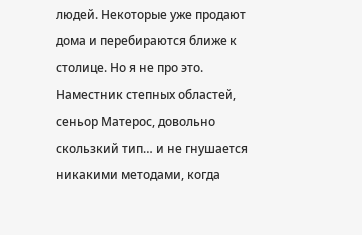людей. Некоторые уже продают дома и перебираются ближе к столице. Но я не про это. Наместник степных областей, сеньор Матерос, довольно скользкий тип… и не гнушается никакими методами, когда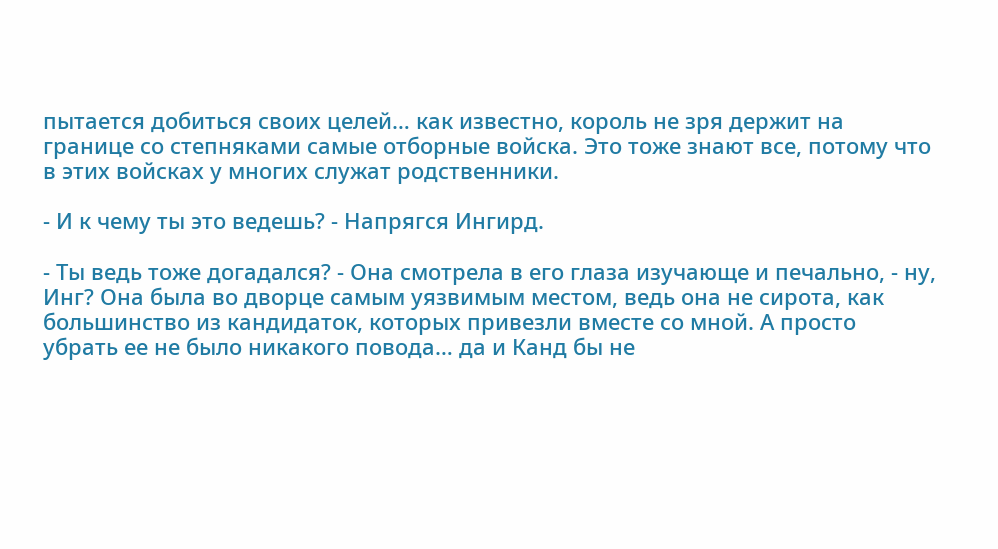пытается добиться своих целей… как известно, король не зря держит на границе со степняками самые отборные войска. Это тоже знают все, потому что в этих войсках у многих служат родственники.

- И к чему ты это ведешь? - Напрягся Ингирд.

- Ты ведь тоже догадался? - Она смотрела в его глаза изучающе и печально, - ну, Инг? Она была во дворце самым уязвимым местом, ведь она не сирота, как большинство из кандидаток, которых привезли вместе со мной. А просто убрать ее не было никакого повода… да и Канд бы не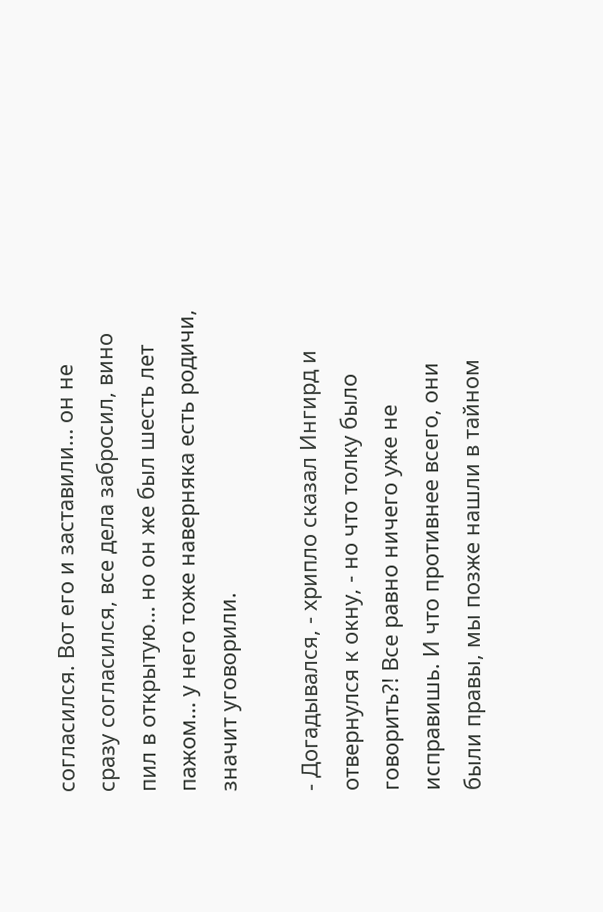согласился. Вот его и заставили… он не сразу согласился, все дела забросил, вино пил в открытую… но он же был шесть лет пажом… у него тоже наверняка есть родичи, значит уговорили.

- Догадывался, - хрипло сказал Ингирд и отвернулся к окну, - но что толку было говорить?! Все равно ничего уже не исправишь. И что противнее всего, они были правы, мы позже нашли в тайном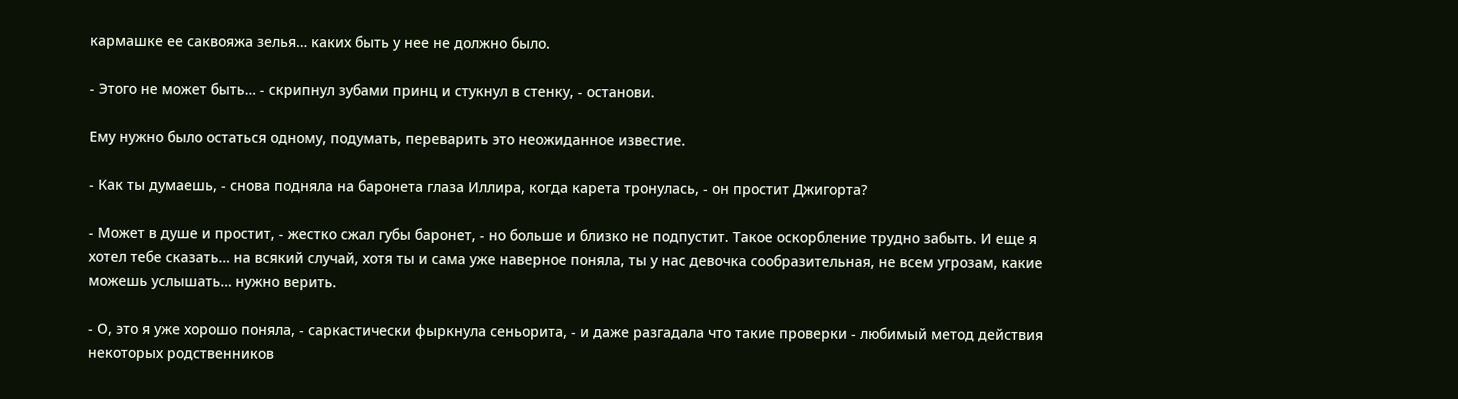кармашке ее саквояжа зелья… каких быть у нее не должно было.

- Этого не может быть… - скрипнул зубами принц и стукнул в стенку, - останови.

Ему нужно было остаться одному, подумать, переварить это неожиданное известие.

- Как ты думаешь, - снова подняла на баронета глаза Иллира, когда карета тронулась, - он простит Джигорта?

- Может в душе и простит, - жестко сжал губы баронет, - но больше и близко не подпустит. Такое оскорбление трудно забыть. И еще я хотел тебе сказать… на всякий случай, хотя ты и сама уже наверное поняла, ты у нас девочка сообразительная, не всем угрозам, какие можешь услышать… нужно верить.

- О, это я уже хорошо поняла, - саркастически фыркнула сеньорита, - и даже разгадала что такие проверки - любимый метод действия некоторых родственников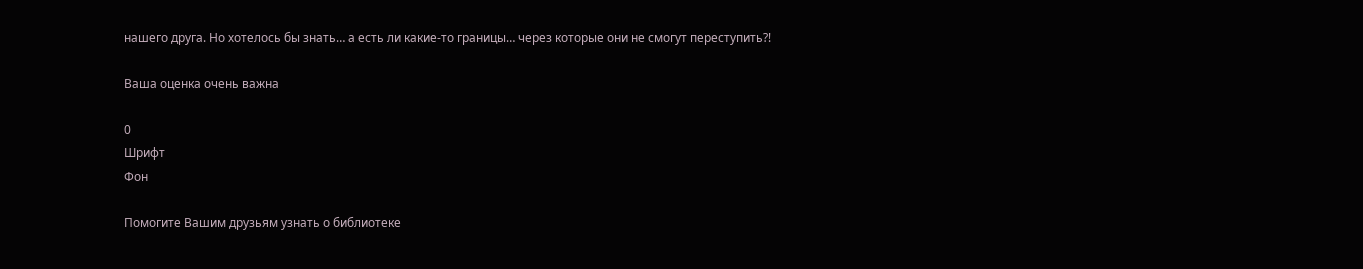нашего друга. Но хотелось бы знать… а есть ли какие-то границы… через которые они не смогут переступить?!

Ваша оценка очень важна

0
Шрифт
Фон

Помогите Вашим друзьям узнать о библиотеке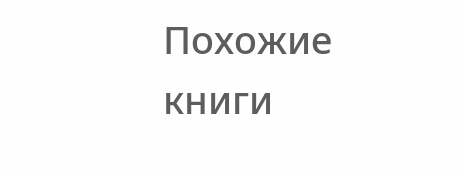Похожие книги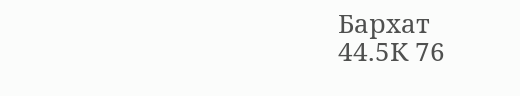Бархат
44.5К 76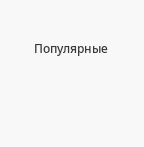Популярные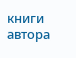книги автора